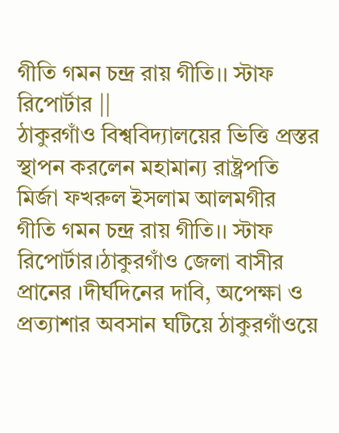গীতি গমন চন্দ্র রায় গীতি।। স্টাফ রিপোর্টার ||
ঠাকুরগাঁও বিশ্ববিদ্যালয়ের ভিত্তি প্রস্তর স্থাপন করলেন মহামান্য রাষ্ট্রপতি মির্জা ফখরুল ইসলাম আলমগীর গীতি গমন চন্দ্র রায় গীতি।। স্টাফ রিপোর্টার।ঠাকুরগাঁও জেলা বাসীর প্রানের ।দীর্ঘদিনের দাবি, অপেক্ষা ও প্রত্যাশার অবসান ঘটিয়ে ঠাকুরগাঁওয়ে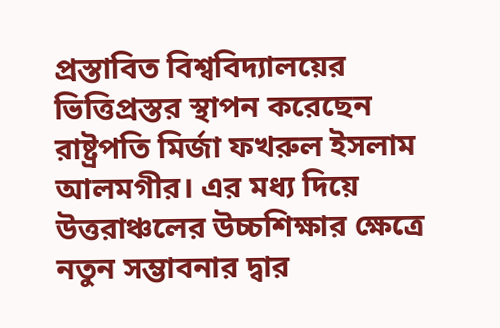প্রস্তাবিত বিশ্ববিদ্যালয়ের ভিত্তিপ্রস্তর স্থাপন করেছেন রাষ্ট্রপতি মির্জা ফখরুল ইসলাম আলমগীর। এর মধ্য দিয়ে উত্তরাঞ্চলের উচ্চশিক্ষার ক্ষেত্রে নতুন সম্ভাবনার দ্বার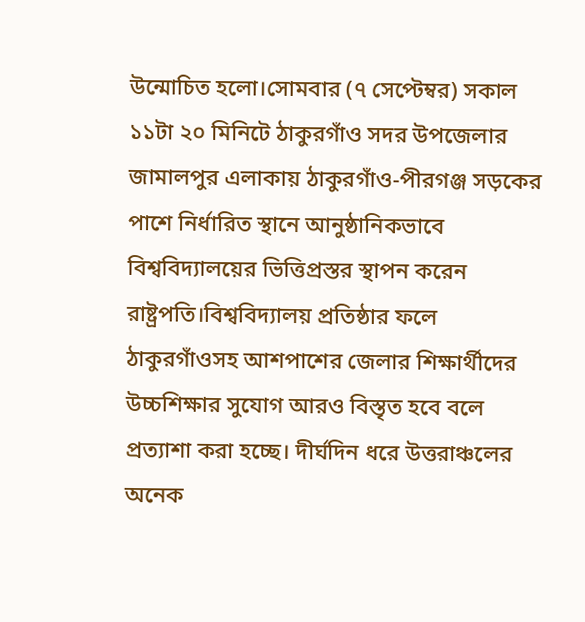উন্মোচিত হলো।সোমবার (৭ সেপ্টেম্বর) সকাল ১১টা ২০ মিনিটে ঠাকুরগাঁও সদর উপজেলার জামালপুর এলাকায় ঠাকুরগাঁও-পীরগঞ্জ সড়কের পাশে নির্ধারিত স্থানে আনুষ্ঠানিকভাবে বিশ্ববিদ্যালয়ের ভিত্তিপ্রস্তর স্থাপন করেন রাষ্ট্রপতি।বিশ্ববিদ্যালয় প্রতিষ্ঠার ফলে ঠাকুরগাঁওসহ আশপাশের জেলার শিক্ষার্থীদের উচ্চশিক্ষার সুযোগ আরও বিস্তৃত হবে বলে প্রত্যাশা করা হচ্ছে। দীর্ঘদিন ধরে উত্তরাঞ্চলের অনেক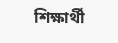শিক্ষার্থী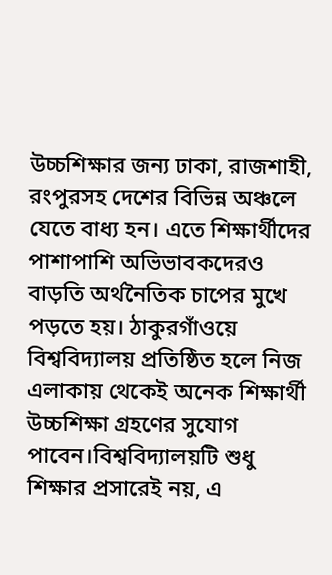উচ্চশিক্ষার জন্য ঢাকা, রাজশাহী, রংপুরসহ দেশের বিভিন্ন অঞ্চলে যেতে বাধ্য হন। এতে শিক্ষার্থীদের পাশাপাশি অভিভাবকদেরও বাড়তি অর্থনৈতিক চাপের মুখে পড়তে হয়। ঠাকুরগাঁওয়ে বিশ্ববিদ্যালয় প্রতিষ্ঠিত হলে নিজ এলাকায় থেকেই অনেক শিক্ষার্থী উচ্চশিক্ষা গ্রহণের সুযোগ পাবেন।বিশ্ববিদ্যালয়টি শুধু শিক্ষার প্রসারেই নয়, এ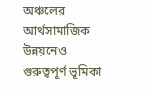অঞ্চলের আর্থসামাজিক উন্নয়নেও গুরুত্বপূর্ণ ভূমিকা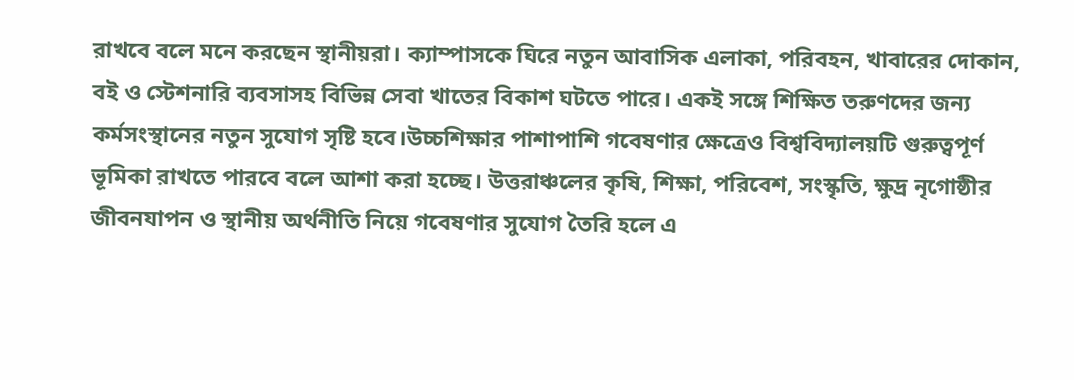রাখবে বলে মনে করছেন স্থানীয়রা। ক্যাম্পাসকে ঘিরে নতুন আবাসিক এলাকা, পরিবহন, খাবারের দোকান, বই ও স্টেশনারি ব্যবসাসহ বিভিন্ন সেবা খাতের বিকাশ ঘটতে পারে। একই সঙ্গে শিক্ষিত তরুণদের জন্য কর্মসংস্থানের নতুন সুযোগ সৃষ্টি হবে।উচ্চশিক্ষার পাশাপাশি গবেষণার ক্ষেত্রেও বিশ্ববিদ্যালয়টি গুরুত্বপূর্ণ ভূমিকা রাখতে পারবে বলে আশা করা হচ্ছে। উত্তরাঞ্চলের কৃষি, শিক্ষা, পরিবেশ, সংস্কৃতি, ক্ষুদ্র নৃগোষ্ঠীর জীবনযাপন ও স্থানীয় অর্থনীতি নিয়ে গবেষণার সুযোগ তৈরি হলে এ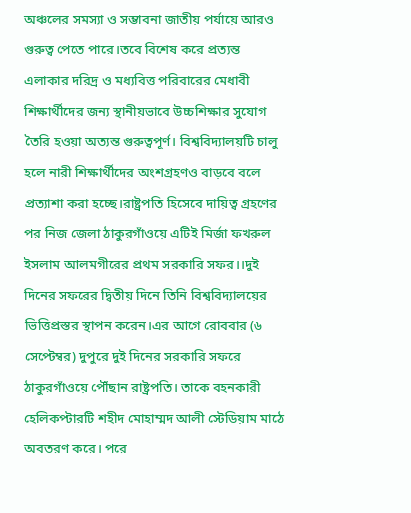অঞ্চলের সমস্যা ও সম্ভাবনা জাতীয় পর্যায়ে আরও গুরুত্ব পেতে পারে।তবে বিশেষ করে প্রত্যন্ত এলাকার দরিদ্র ও মধ্যবিত্ত পরিবারের মেধাবী শিক্ষার্থীদের জন্য স্থানীয়ভাবে উচ্চশিক্ষার সুযোগ তৈরি হওয়া অত্যন্ত গুরুত্বপূর্ণ। বিশ্ববিদ্যালয়টি চালু হলে নারী শিক্ষার্থীদের অংশগ্রহণও বাড়বে বলে প্রত্যাশা করা হচ্ছে।রাষ্ট্রপতি হিসেবে দায়িত্ব গ্রহণের পর নিজ জেলা ঠাকুরগাঁওয়ে এটিই মির্জা ফখরুল ইসলাম আলমগীরের প্রথম সরকারি সফর।।দুই দিনের সফরের দ্বিতীয় দিনে তিনি বিশ্ববিদ্যালয়ের ভিত্তিপ্রস্তর স্থাপন করেন।এর আগে রোববার (৬ সেপ্টেম্বর) দুপুরে দুই দিনের সরকারি সফরে ঠাকুরগাঁওয়ে পৌঁছান রাষ্ট্রপতি। তাকে বহনকারী হেলিকপ্টারটি শহীদ মোহাম্মদ আলী স্টেডিয়াম মাঠে অবতরণ করে। পরে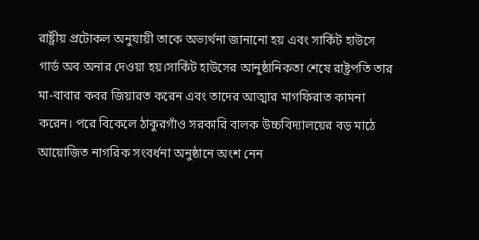রাষ্ট্রীয় প্রটোকল অনুযায়ী তাকে অভ্যর্থনা জানানো হয় এবং সার্কিট হাউসে গার্ড অব অনার দেওয়া হয়।সার্কিট হাউসের আনুষ্ঠানিকতা শেষে রাষ্ট্রপতি তার মা-বাবার কবর জিয়ারত করেন এবং তাদের আত্মার মাগফিরাত কামনা করেন। পরে বিকেলে ঠাকুরগাঁও সরকারি বালক উচ্চবিদ্যালয়ের বড় মাঠে আয়োজিত নাগরিক সংবর্ধনা অনুষ্ঠানে অংশ নেন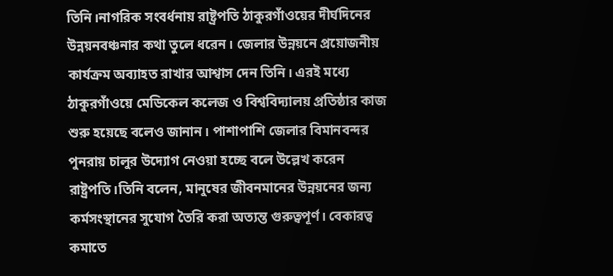তিনি।নাগরিক সংবর্ধনায় রাষ্ট্রপতি ঠাকুরগাঁওয়ের দীর্ঘদিনের উন্নয়নবঞ্চনার কথা তুলে ধরেন। জেলার উন্নয়নে প্রয়োজনীয় কার্যক্রম অব্যাহত রাখার আশ্বাস দেন তিনি। এরই মধ্যে ঠাকুরগাঁওয়ে মেডিকেল কলেজ ও বিশ্ববিদ্যালয় প্রতিষ্ঠার কাজ শুরু হয়েছে বলেও জানান। পাশাপাশি জেলার বিমানবন্দর পুনরায় চালুর উদ্যোগ নেওয়া হচ্ছে বলে উল্লেখ করেন রাষ্ট্রপতি।তিনি বলেন, মানুষের জীবনমানের উন্নয়নের জন্য কর্মসংস্থানের সুযোগ তৈরি করা অত্যন্ত গুরুত্বপূর্ণ। বেকারত্ব কমাতে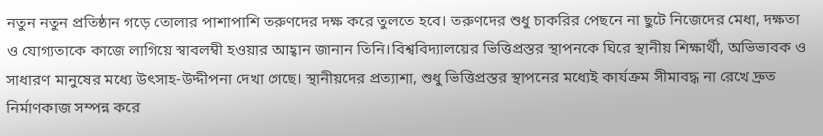নতুন নতুন প্রতিষ্ঠান গড়ে তোলার পাশাপাশি তরুণদের দক্ষ করে তুলতে হবে। তরুণদের শুধু চাকরির পেছনে না ছুটে নিজেদের মেধা, দক্ষতা ও যোগ্যতাকে কাজে লাগিয়ে স্বাবলম্বী হওয়ার আহ্বান জানান তিনি।বিশ্ববিদ্যালয়ের ভিত্তিপ্রস্তর স্থাপনকে ঘিরে স্থানীয় শিক্ষার্থী, অভিভাবক ও সাধারণ মানুষের মধ্যে উৎসাহ-উদ্দীপনা দেখা গেছে। স্থানীয়দের প্রত্যাশা, শুধু ভিত্তিপ্রস্তর স্থাপনের মধ্যেই কার্যক্রম সীমাবদ্ধ না রেখে দ্রুত নির্মাণকাজ সম্পন্ন করে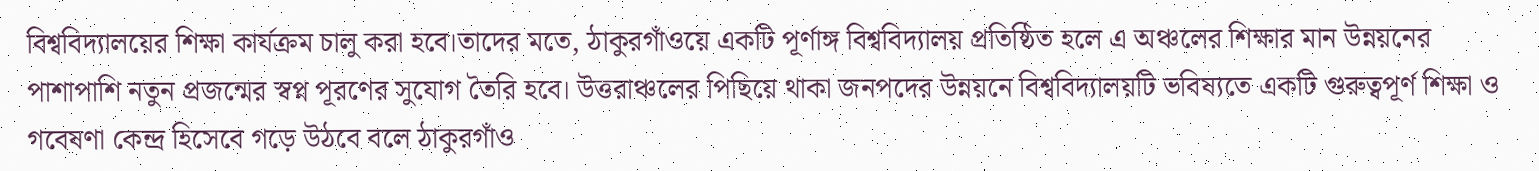বিশ্ববিদ্যালয়ের শিক্ষা কার্যক্রম চালু করা হবে।তাদের মতে, ঠাকুরগাঁওয়ে একটি পূর্ণাঙ্গ বিশ্ববিদ্যালয় প্রতিষ্ঠিত হলে এ অঞ্চলের শিক্ষার মান উন্নয়নের পাশাপাশি নতুন প্রজন্মের স্বপ্ন পূরণের সুযোগ তৈরি হবে। উত্তরাঞ্চলের পিছিয়ে থাকা জনপদের উন্নয়নে বিশ্ববিদ্যালয়টি ভবিষ্যতে একটি গুরুত্বপূর্ণ শিক্ষা ও গবেষণা কেন্দ্র হিসেবে গড়ে উঠবে বলে ঠাকুরগাঁও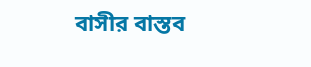বাসীর বাস্তব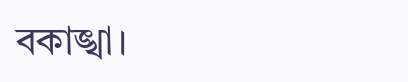বকাঙ্খা।